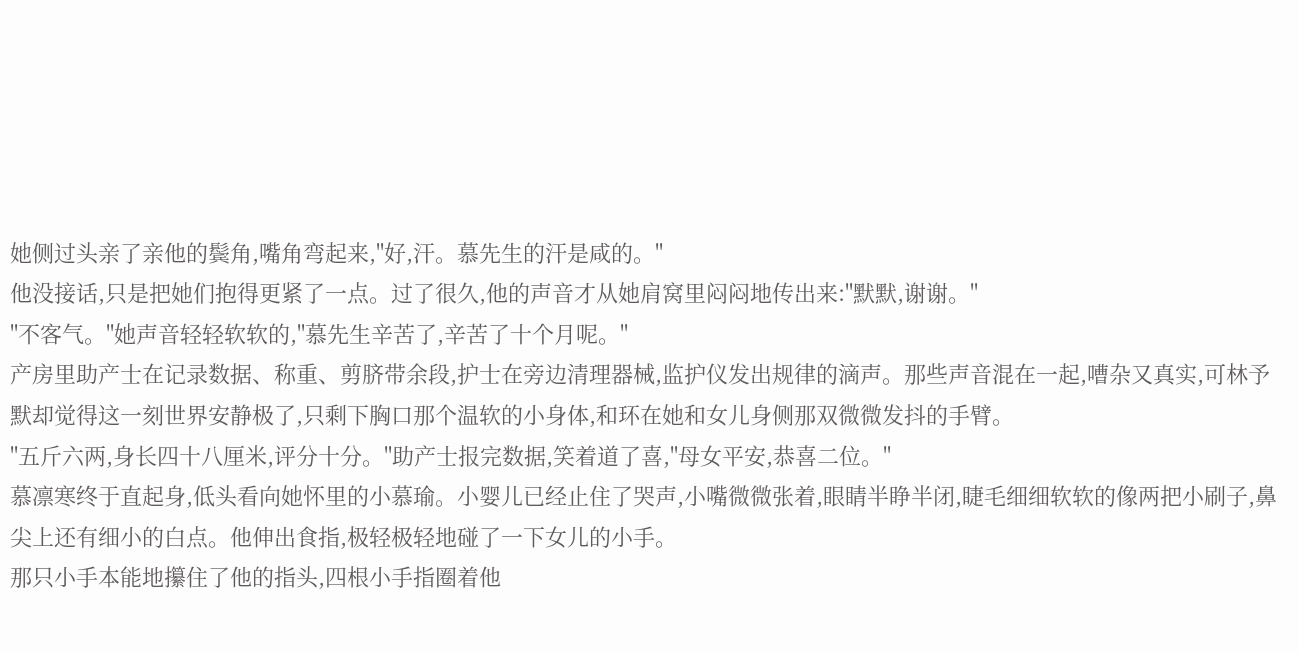她侧过头亲了亲他的鬓角,嘴角弯起来,"好,汗。慕先生的汗是咸的。"
他没接话,只是把她们抱得更紧了一点。过了很久,他的声音才从她肩窝里闷闷地传出来:"默默,谢谢。"
"不客气。"她声音轻轻软软的,"慕先生辛苦了,辛苦了十个月呢。"
产房里助产士在记录数据、称重、剪脐带余段,护士在旁边清理器械,监护仪发出规律的滴声。那些声音混在一起,嘈杂又真实,可林予默却觉得这一刻世界安静极了,只剩下胸口那个温软的小身体,和环在她和女儿身侧那双微微发抖的手臂。
"五斤六两,身长四十八厘米,评分十分。"助产士报完数据,笑着道了喜,"母女平安,恭喜二位。"
慕凛寒终于直起身,低头看向她怀里的小慕瑜。小婴儿已经止住了哭声,小嘴微微张着,眼睛半睁半闭,睫毛细细软软的像两把小刷子,鼻尖上还有细小的白点。他伸出食指,极轻极轻地碰了一下女儿的小手。
那只小手本能地攥住了他的指头,四根小手指圈着他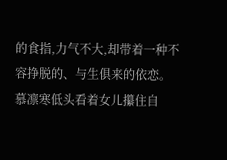的食指,力气不大,却带着一种不容挣脱的、与生俱来的依恋。
慕凛寒低头看着女儿攥住自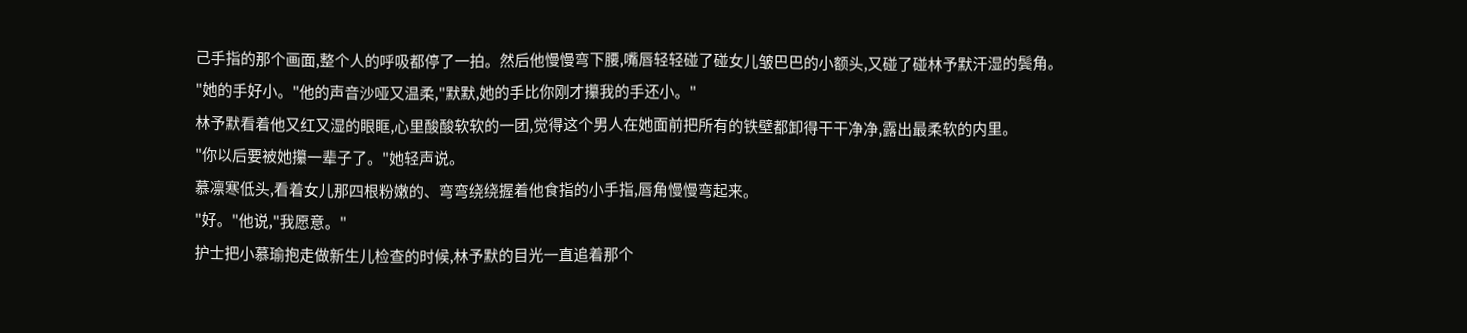己手指的那个画面,整个人的呼吸都停了一拍。然后他慢慢弯下腰,嘴唇轻轻碰了碰女儿皱巴巴的小额头,又碰了碰林予默汗湿的鬓角。
"她的手好小。"他的声音沙哑又温柔,"默默,她的手比你刚才攥我的手还小。"
林予默看着他又红又湿的眼眶,心里酸酸软软的一团,觉得这个男人在她面前把所有的铁壁都卸得干干净净,露出最柔软的内里。
"你以后要被她攥一辈子了。"她轻声说。
慕凛寒低头,看着女儿那四根粉嫩的、弯弯绕绕握着他食指的小手指,唇角慢慢弯起来。
"好。"他说,"我愿意。"
护士把小慕瑜抱走做新生儿检查的时候,林予默的目光一直追着那个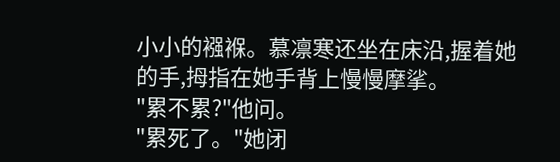小小的襁褓。慕凛寒还坐在床沿,握着她的手,拇指在她手背上慢慢摩挲。
"累不累?"他问。
"累死了。"她闭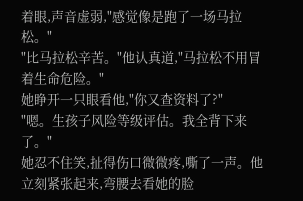着眼,声音虚弱,"感觉像是跑了一场马拉松。"
"比马拉松辛苦。"他认真道,"马拉松不用冒着生命危险。"
她睁开一只眼看他,"你又查资料了?"
"嗯。生孩子风险等级评估。我全背下来了。"
她忍不住笑,扯得伤口微微疼,嘶了一声。他立刻紧张起来,弯腰去看她的脸